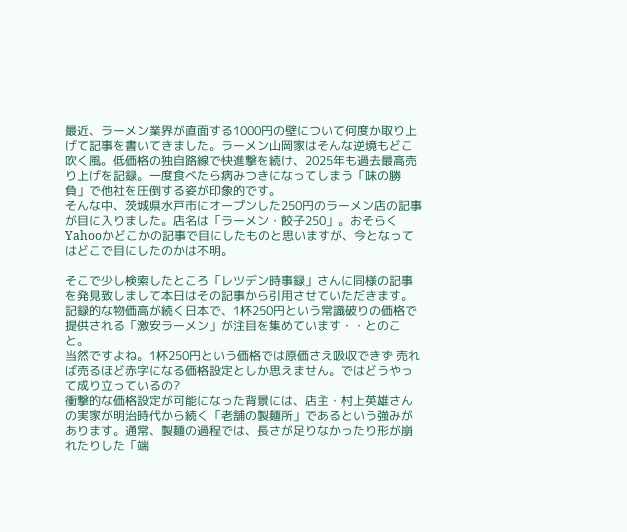最近、ラーメン業界が直面する1000円の壁について何度か取り上げて記事を書いてきました。ラーメン山岡家はそんな逆境もどこ吹く風。低価格の独自路線で快進撃を続け、2025年も過去最高売り上げを記録。一度食べたら病みつきになってしまう「味の勝負」で他社を圧倒する姿が印象的です。
そんな中、茨城県水戸市にオープンした250円のラーメン店の記事が目に入りました。店名は「ラーメン・餃子250」。おそらくYahooかどこかの記事で目にしたものと思いますが、今となってはどこで目にしたのかは不明。

そこで少し検索したところ「レツデン時事録」さんに同様の記事を発見致しまして本日はその記事から引用させていただきます。記録的な物価高が続く日本で、1杯250円という常識破りの価格で提供される「激安ラーメン」が注目を集めています・・とのこと。
当然ですよね。1杯250円という価格では原価さえ吸収できず 売れば売るほど赤字になる価格設定としか思えません。ではどうやって成り立っているの?
衝撃的な価格設定が可能になった背景には、店主・村上英雄さんの実家が明治時代から続く「老舗の製麺所」であるという強みがあります。通常、製麺の過程では、長さが足りなかったり形が崩れたりした「端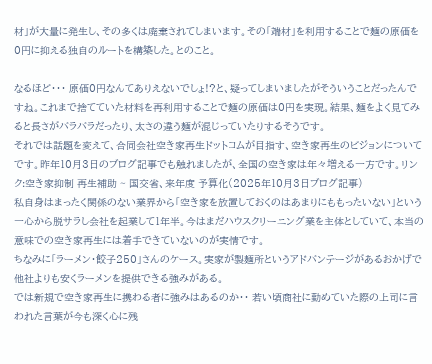材」が大量に発生し、その多くは廃棄されてしまいます。その「端材」を利用することで麺の原価を0円に抑える独自のルートを構築した。とのこと。

なるほど・・・ 原価0円なんてありえないでしょ!?と、疑ってしまいましたがそういうことだったんですね。これまで捨てていた材料を再利用することで麺の原価は0円を実現。結果、麺をよく見てみると長さがバラバラだったり、太さの違う麺が混じっていたりするそうです。
それでは話題を変えて、合同会社空き家再生ドットコムが目指す、空き家再生のビジョンについてです。昨年10月3日のブログ記事でも触れましたが、全国の空き家は年々増える一方です。リンク:空き家抑制 再生補助 ~ 国交省、来年度 予算化(2025年10月3日ブログ記事)
私自身はまったく関係のない業界から「空き家を放置しておくのはあまりにももったいない」という一心から脱サラし会社を起業して1年半。今はまだハウスクリーニング業を主体としていて、本当の意味での空き家再生には着手できていないのが実情です。
ちなみに「ラーメン・餃子250」さんのケース。実家が製麺所というアドバンテージがあるおかげで他社よりも安くラーメンを提供できる強みがある。
では新規で空き家再生に携わる者に強みはあるのか・・ 若い頃商社に勤めていた際の上司に言われた言葉が今も深く心に残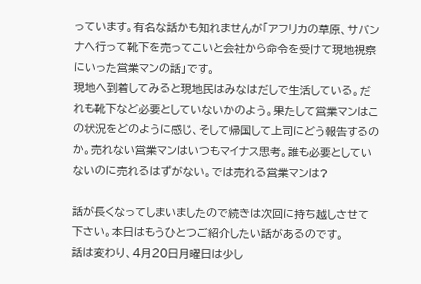っています。有名な話かも知れませんが「アフリカの草原、サバンナへ行って靴下を売ってこいと会社から命令を受けて現地視察にいった営業マンの話」です。
現地へ到着してみると現地民はみなはだしで生活している。だれも靴下など必要としていないかのよう。果たして営業マンはこの状況をどのように感じ、そして帰国して上司にどう報告するのか。売れない営業マンはいつもマイナス思考。誰も必要としていないのに売れるはずがない。では売れる営業マンは?

話が長くなってしまいましたので続きは次回に持ち越しさせて下さい。本日はもうひとつご紹介したい話があるのです。
話は変わり、4月20日月曜日は少し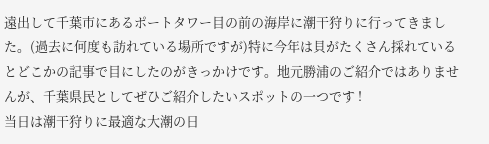遠出して千葉市にあるポートタワー目の前の海岸に潮干狩りに行ってきました。(過去に何度も訪れている場所ですが)特に今年は貝がたくさん採れているとどこかの記事で目にしたのがきっかけです。地元勝浦のご紹介ではありませんが、千葉県民としてぜひご紹介したいスポットの一つです !
当日は潮干狩りに最適な大潮の日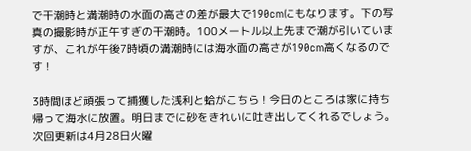で干潮時と満潮時の水面の高さの差が最大で190cmにもなります。下の写真の撮影時が正午すぎの干潮時。100メートル以上先まで潮が引いていますが、これが午後7時頃の満潮時には海水面の高さが190cm高くなるのです !

3時間ほど頑張って捕獲した浅利と蛤がこちら ! 今日のところは家に持ち帰って海水に放置。明日までに砂をきれいに吐き出してくれるでしょう。
次回更新は4月28日火曜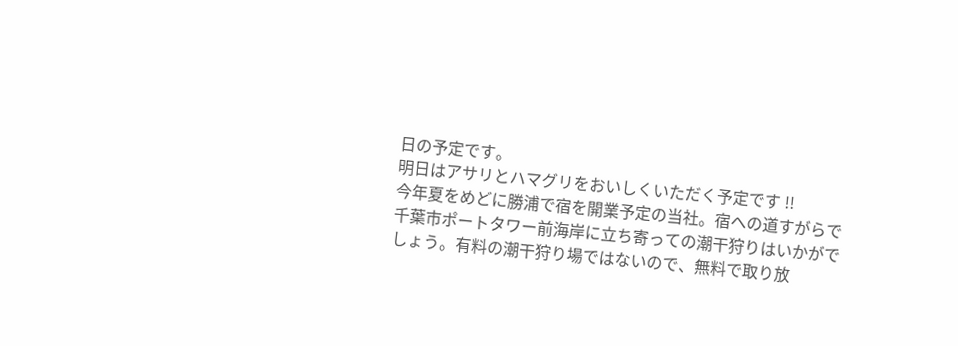日の予定です。
明日はアサリとハマグリをおいしくいただく予定です !!
今年夏をめどに勝浦で宿を開業予定の当社。宿への道すがらで千葉市ポートタワー前海岸に立ち寄っての潮干狩りはいかがでしょう。有料の潮干狩り場ではないので、無料で取り放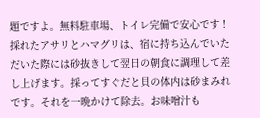題ですよ。無料駐車場、トイレ完備で安心です !
採れたアサリとハマグリは、宿に持ち込んでいただいた際には砂抜きして翌日の朝食に調理して差し上げます。採ってすぐだと貝の体内は砂まみれです。それを一晩かけて除去。お味噌汁も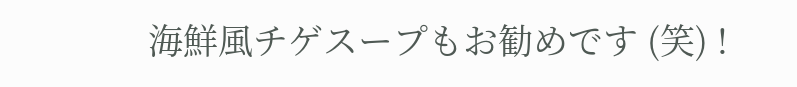海鮮風チゲスープもお勧めです (笑) !